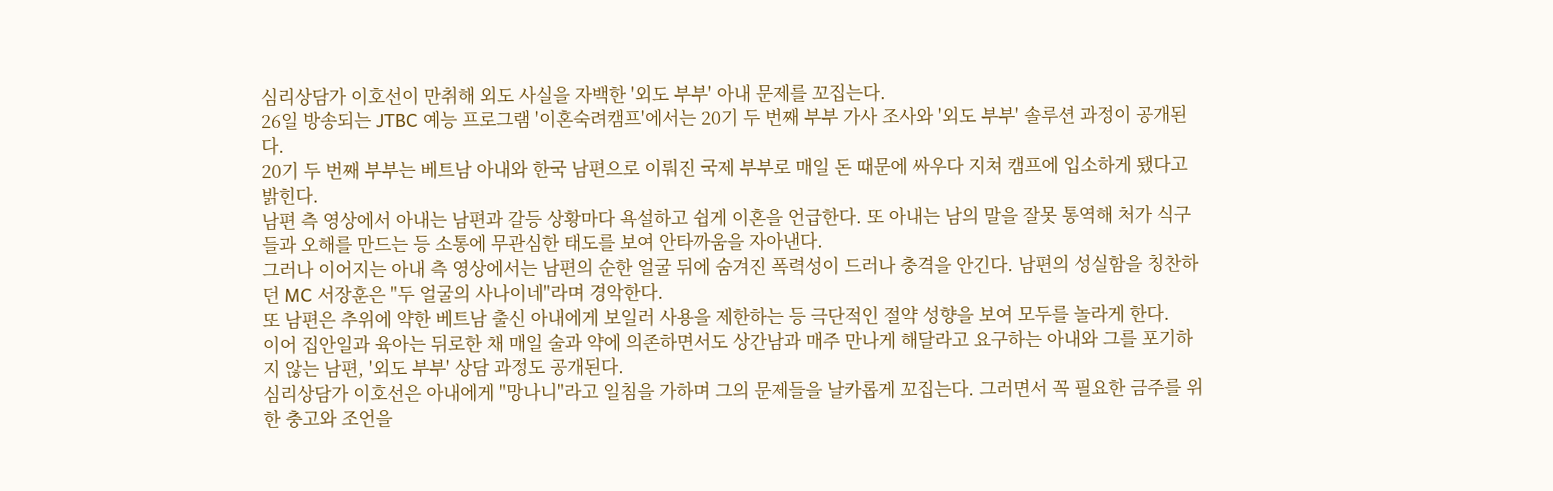심리상담가 이호선이 만취해 외도 사실을 자백한 '외도 부부' 아내 문제를 꼬집는다.
26일 방송되는 JTBC 예능 프로그램 '이혼숙려캠프'에서는 20기 두 번째 부부 가사 조사와 '외도 부부' 솔루션 과정이 공개된다.
20기 두 번째 부부는 베트남 아내와 한국 남편으로 이뤄진 국제 부부로 매일 돈 때문에 싸우다 지쳐 캠프에 입소하게 됐다고 밝힌다.
남편 측 영상에서 아내는 남편과 갈등 상황마다 욕설하고 쉽게 이혼을 언급한다. 또 아내는 남의 말을 잘못 통역해 처가 식구들과 오해를 만드는 등 소통에 무관심한 태도를 보여 안타까움을 자아낸다.
그러나 이어지는 아내 측 영상에서는 남편의 순한 얼굴 뒤에 숨겨진 폭력성이 드러나 충격을 안긴다. 남편의 성실함을 칭찬하던 MC 서장훈은 "두 얼굴의 사나이네"라며 경악한다.
또 남편은 추위에 약한 베트남 출신 아내에게 보일러 사용을 제한하는 등 극단적인 절약 성향을 보여 모두를 놀라게 한다.
이어 집안일과 육아는 뒤로한 채 매일 술과 약에 의존하면서도 상간남과 매주 만나게 해달라고 요구하는 아내와 그를 포기하지 않는 남편, '외도 부부' 상담 과정도 공개된다.
심리상담가 이호선은 아내에게 "망나니"라고 일침을 가하며 그의 문제들을 날카롭게 꼬집는다. 그러면서 꼭 필요한 금주를 위한 충고와 조언을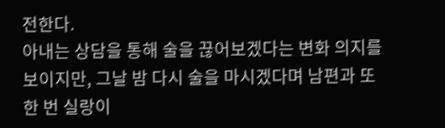전한다.
아내는 상담을 통해 술을 끊어보겠다는 변화 의지를 보이지만, 그날 밤 다시 술을 마시겠다며 남편과 또 한 번 실랑이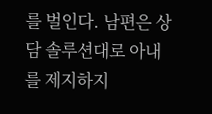를 벌인다. 남편은 상담 솔루션대로 아내를 제지하지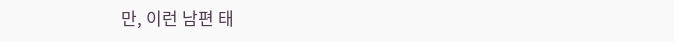만, 이런 남편 태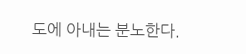도에 아내는 분노한다.